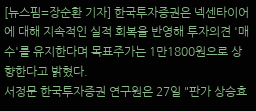[뉴스핌=장순환 기자] 한국투자증권은 넥센타이어에 대해 지속적인 실적 회복을 반영해 투자의견 '매수'를 유지한다며 목표주가는 1만1800원으로 상향한다고 밝혔다.
서정문 한국투자증권 연구원은 27일 "판가 상승효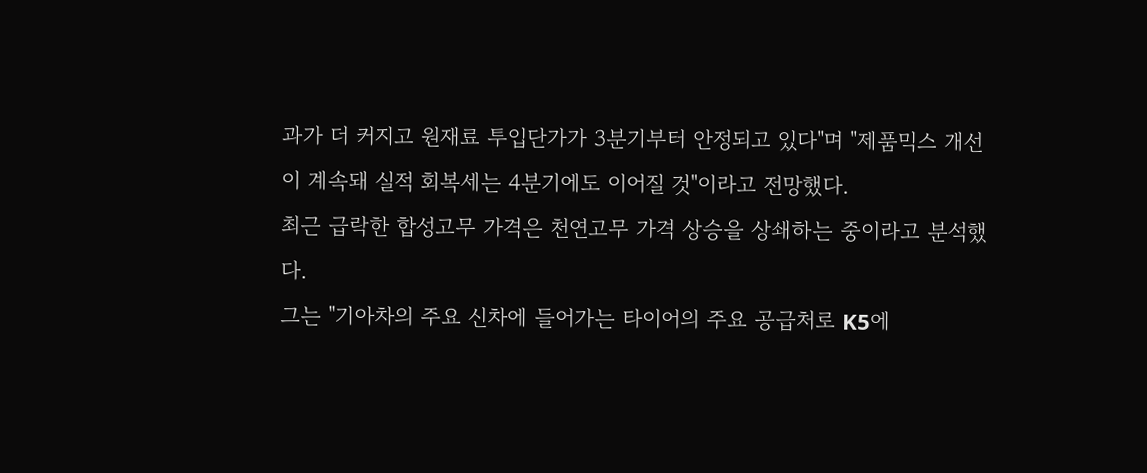과가 더 커지고 원재료 투입단가가 3분기부터 안정되고 있다"며 "제품믹스 개선이 계속돼 실적 회복세는 4분기에도 이어질 것"이라고 전망했다.
최근 급락한 합성고무 가격은 천연고무 가격 상승을 상쇄하는 중이라고 분석했다.
그는 "기아차의 주요 신차에 들어가는 타이어의 주요 공급처로 K5에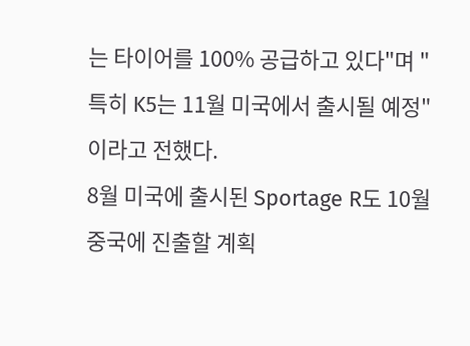는 타이어를 100% 공급하고 있다"며 "특히 K5는 11월 미국에서 출시될 예정"이라고 전했다.
8월 미국에 출시된 Sportage R도 10월 중국에 진출할 계획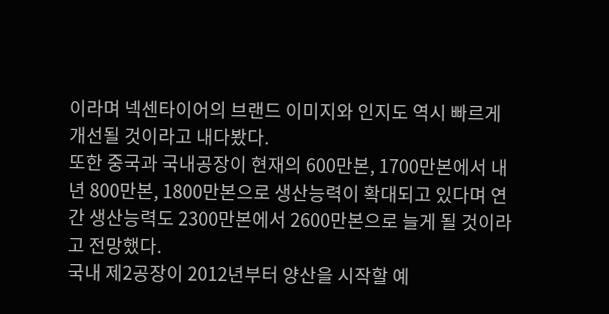이라며 넥센타이어의 브랜드 이미지와 인지도 역시 빠르게 개선될 것이라고 내다봤다.
또한 중국과 국내공장이 현재의 600만본, 1700만본에서 내년 800만본, 1800만본으로 생산능력이 확대되고 있다며 연간 생산능력도 2300만본에서 2600만본으로 늘게 될 것이라고 전망했다.
국내 제2공장이 2012년부터 양산을 시작할 예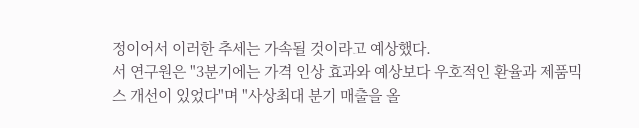정이어서 이러한 추세는 가속될 것이라고 예상했다.
서 연구원은 "3분기에는 가격 인상 효과와 예상보다 우호적인 환율과 제품믹스 개선이 있었다"며 "사상최대 분기 매출을 올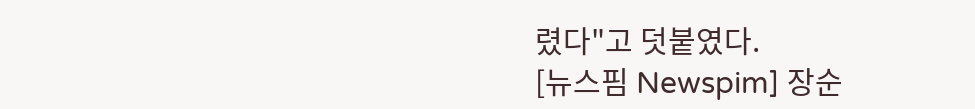렸다"고 덧붙였다.
[뉴스핌 Newspim] 장순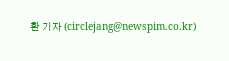환 기자 (circlejang@newspim.co.kr)